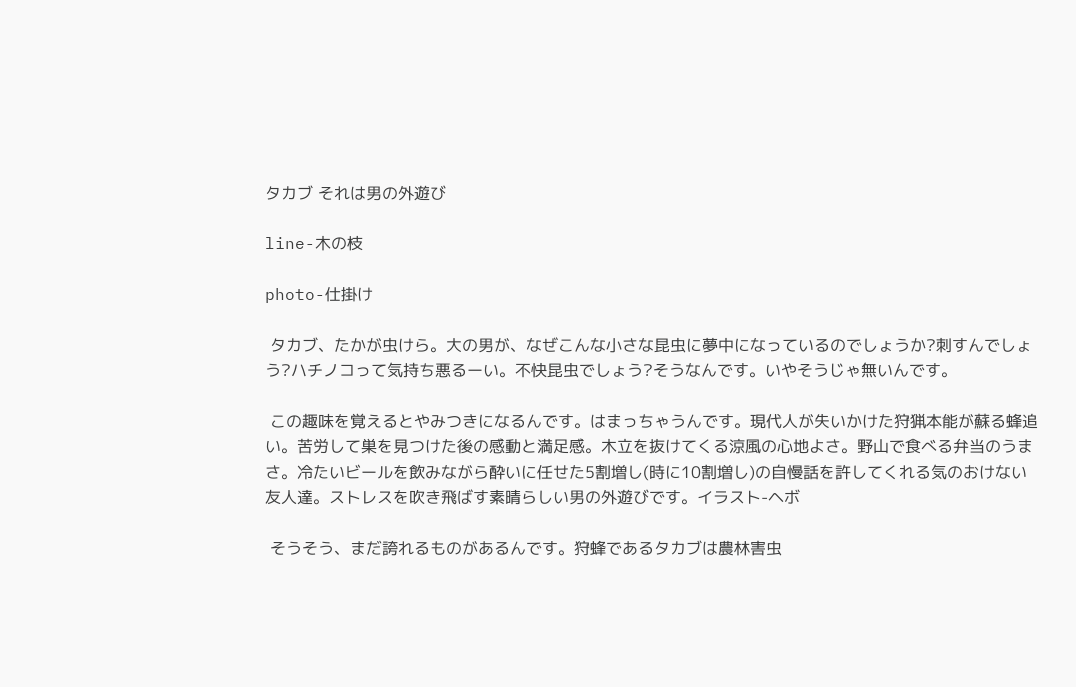タカブ それは男の外遊び

line-木の枝

photo-仕掛け

 タカブ、たかが虫けら。大の男が、なぜこんな小さな昆虫に夢中になっているのでしょうか?刺すんでしょう?ハチノコって気持ち悪るーい。不快昆虫でしょう?そうなんです。いやそうじゃ無いんです。

 この趣味を覚えるとやみつきになるんです。はまっちゃうんです。現代人が失いかけた狩猟本能が蘇る蜂追い。苦労して巣を見つけた後の感動と満足感。木立を抜けてくる涼風の心地よさ。野山で食べる弁当のうまさ。冷たいビールを飲みながら酔いに任せた5割増し(時に10割増し)の自慢話を許してくれる気のおけない友人達。ストレスを吹き飛ばす素晴らしい男の外遊びです。イラスト-ヘボ

 そうそう、まだ誇れるものがあるんです。狩蜂であるタカブは農林害虫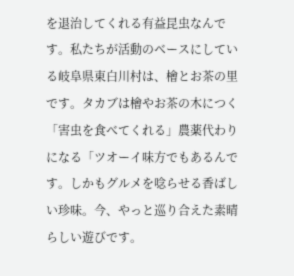を退治してくれる有益昆虫なんです。私たちが活動のベースにしている岐阜県東白川村は、檜とお茶の里です。タカブは檜やお茶の木につく「害虫を食べてくれる」農薬代わりになる「ツオーイ味方でもあるんです。しかもグルメを唸らせる香ばしい珍味。今、やっと巡り合えた素晴らしい遊びです。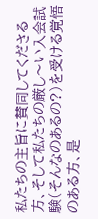私たちの主旨に賛同してくださる方、そして私たちの厳し〜い入会試験(そんなのあるの?)を受ける覚悟のある方、是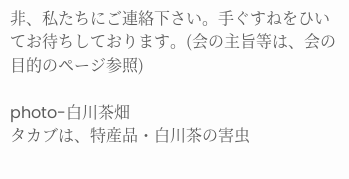非、私たちにご連絡下さい。手ぐすねをひいてお待ちしております。(会の主旨等は、会の目的のページ参照)

photo-白川茶畑
タカブは、特産品・白川茶の害虫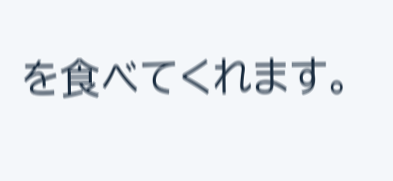を食べてくれます。